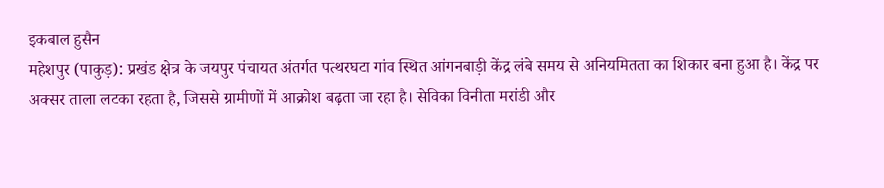इकबाल हुसैन
महेशपुर (पाकुड़): प्रखंड क्षेत्र के जयपुर पंचायत अंतर्गत पत्थरघटा गांव स्थित आंगनबाड़ी केंद्र लंबे समय से अनियमितता का शिकार बना हुआ है। केंद्र पर अक्सर ताला लटका रहता है, जिससे ग्रामीणों में आक्रोश बढ़ता जा रहा है। सेविका विनीता मरांडी और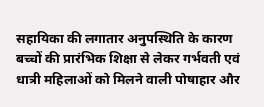सहायिका की लगातार अनुपस्थिति के कारण बच्चों की प्रारंभिक शिक्षा से लेकर गर्भवती एवं धात्री महिलाओं को मिलने वाली पोषाहार और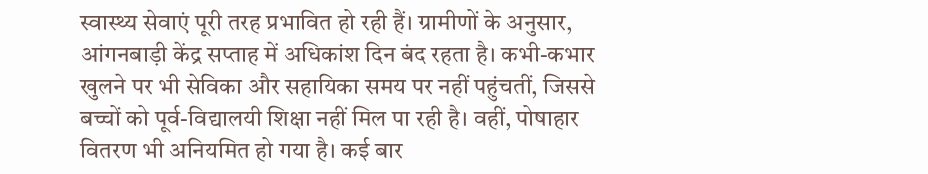स्वास्थ्य सेवाएं पूरी तरह प्रभावित हो रही हैं। ग्रामीणों के अनुसार, आंगनबाड़ी केंद्र सप्ताह में अधिकांश दिन बंद रहता है। कभी-कभार खुलने पर भी सेविका और सहायिका समय पर नहीं पहुंचतीं, जिससे बच्चों को पूर्व-विद्यालयी शिक्षा नहीं मिल पा रही है। वहीं, पोषाहार वितरण भी अनियमित हो गया है। कई बार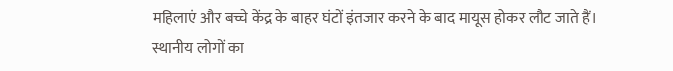महिलाएं और बच्चे केंद्र के बाहर घंटों इंतजार करने के बाद मायूस होकर लौट जाते हैं। स्थानीय लोगों का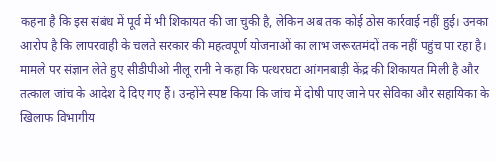कहना है कि इस संबंध में पूर्व में भी शिकायत की जा चुकी है, लेकिन अब तक कोई ठोस कार्रवाई नहीं हुई। उनका आरोप है कि लापरवाही के चलते सरकार की महत्वपूर्ण योजनाओं का लाभ जरूरतमंदों तक नहीं पहुंच पा रहा है। मामले पर संज्ञान लेते हुए सीडीपीओ नीलू रानी ने कहा कि पत्थरघटा आंगनबाड़ी केंद्र की शिकायत मिली है और तत्काल जांच के आदेश दे दिए गए हैं। उन्होंने स्पष्ट किया कि जांच में दोषी पाए जाने पर सेविका और सहायिका के खिलाफ विभागीय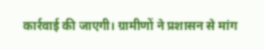कार्रवाई की जाएगी। ग्रामीणों ने प्रशासन से मांग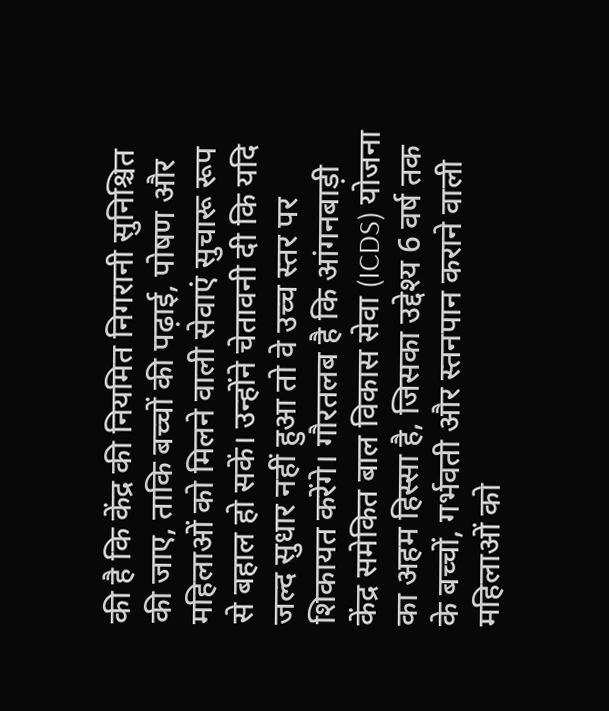की है कि केंद्र की नियमित निगरानी सुनिश्चित की जाए, ताकि बच्चों की पढ़ाई, पोषण और महिलाओं को मिलने वाली सेवाएं सुचारू रूप से बहाल हो सकें। उन्होंने चेतावनी दी कि यदि जल्द सुधार नहीं हुआ तो वे उच्च स्तर पर शिकायत करेंगे। गौरतलब है कि आंगनबाड़ी केंद्र समेकित बाल विकास सेवा (ICDS) योजना का अहम हिस्सा है, जिसका उद्देश्य 6 वर्ष तक के बच्चों, गर्भवती और स्तनपान कराने वाली महिलाओं को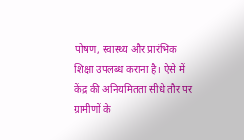पोषण, स्वास्थ्य और प्रारंभिक शिक्षा उपलब्ध कराना है। ऐसे में केंद्र की अनियमितता सीधे तौर पर ग्रामीणों के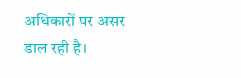अधिकारों पर असर डाल रही है।